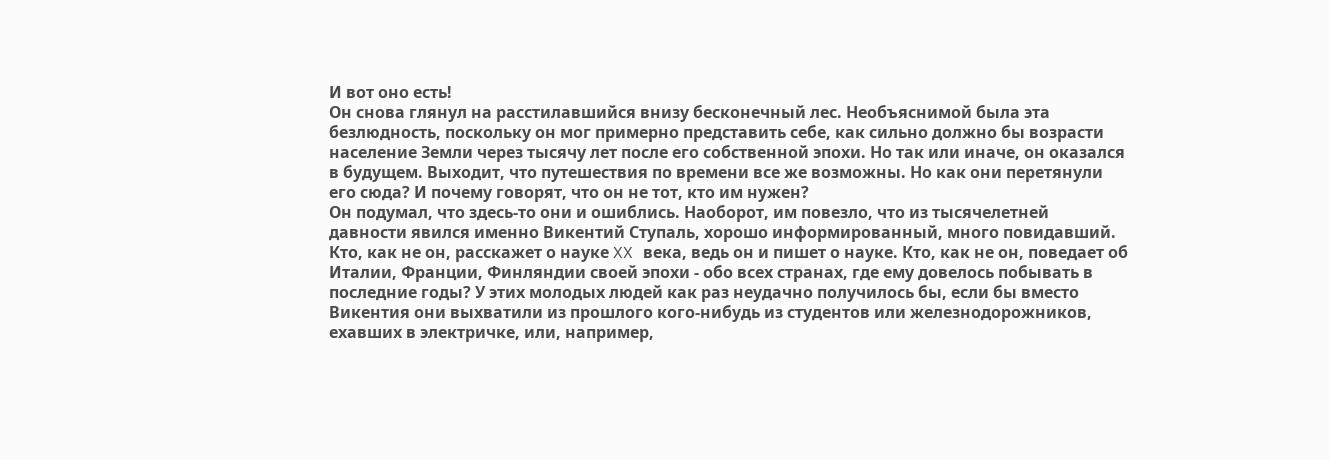И вот оно есть!
Он снова глянул на расстилавшийся внизу бесконечный лес. Необъяснимой была эта безлюдность, поскольку он мог примерно представить себе, как сильно должно бы возрасти население Земли через тысячу лет после его собственной эпохи. Но так или иначе, он оказался в будущем. Выходит, что путешествия по времени все же возможны. Но как они перетянули его сюда? И почему говорят, что он не тот, кто им нужен?
Он подумал, что здесь-то они и ошиблись. Наоборот, им повезло, что из тысячелетней давности явился именно Викентий Ступаль, хорошо информированный, много повидавший. Кто, как не он, расскажет о науке XX века, ведь он и пишет о науке. Кто, как не он, поведает об Италии, Франции, Финляндии своей эпохи - обо всех странах, где ему довелось побывать в последние годы? У этих молодых людей как раз неудачно получилось бы, если бы вместо Викентия они выхватили из прошлого кого-нибудь из студентов или железнодорожников, ехавших в электричке, или, например,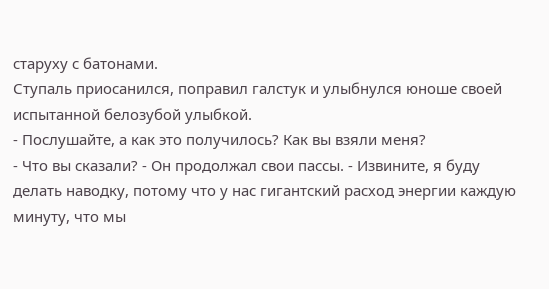старуху с батонами.
Ступаль приосанился, поправил галстук и улыбнулся юноше своей испытанной белозубой улыбкой.
- Послушайте, а как это получилось? Как вы взяли меня?
- Что вы сказали? - Он продолжал свои пассы. - Извините, я буду делать наводку, потому что у нас гигантский расход энергии каждую минуту, что мы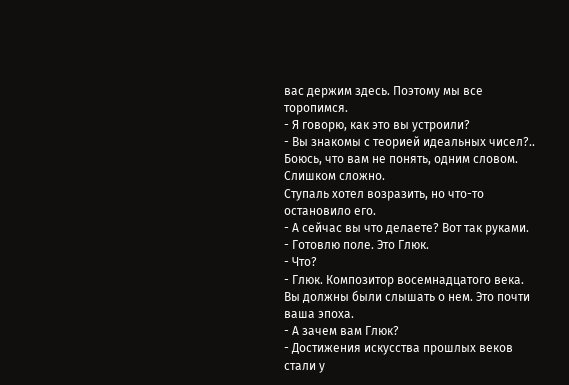вас держим здесь. Поэтому мы все торопимся.
- Я говорю, как это вы устроили?
- Вы знакомы с теорией идеальных чисел?.. Боюсь, что вам не понять, одним словом. Слишком сложно.
Ступаль хотел возразить, но что-то остановило его.
- А сейчас вы что делаете? Вот так руками.
- Готовлю поле. Это Глюк.
- Что?
- Глюк. Композитор восемнадцатого века. Вы должны были слышать о нем. Это почти ваша эпоха.
- А зачем вам Глюк?
- Достижения искусства прошлых веков стали у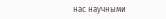нас научными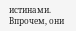истинами. Впрочем, они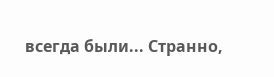всегда были... Странно,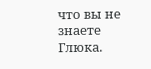что вы не знаете Глюка.